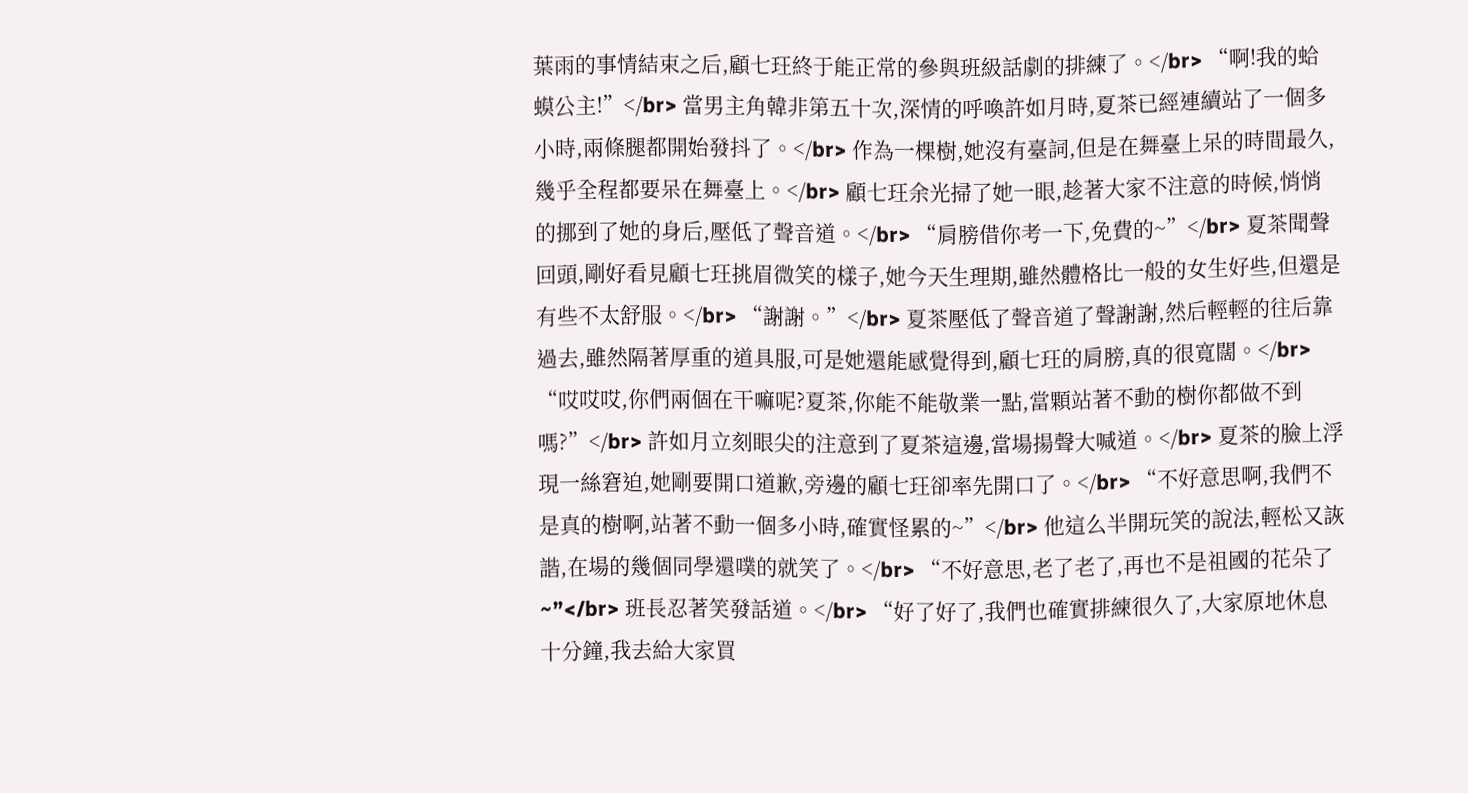葉雨的事情結束之后,顧七玨終于能正常的參與班級話劇的排練了。</br> “啊!我的蛤蟆公主!”</br> 當男主角韓非第五十次,深情的呼喚許如月時,夏茶已經連續站了一個多小時,兩條腿都開始發抖了。</br> 作為一棵樹,她沒有臺詞,但是在舞臺上呆的時間最久,幾乎全程都要呆在舞臺上。</br> 顧七玨余光掃了她一眼,趁著大家不注意的時候,悄悄的挪到了她的身后,壓低了聲音道。</br> “肩膀借你考一下,免費的~”</br> 夏茶聞聲回頭,剛好看見顧七玨挑眉微笑的樣子,她今天生理期,雖然體格比一般的女生好些,但還是有些不太舒服。</br> “謝謝。”</br> 夏茶壓低了聲音道了聲謝謝,然后輕輕的往后靠過去,雖然隔著厚重的道具服,可是她還能感覺得到,顧七玨的肩膀,真的很寬闊。</br> “哎哎哎,你們兩個在干嘛呢?夏茶,你能不能敬業一點,當顆站著不動的樹你都做不到嗎?”</br> 許如月立刻眼尖的注意到了夏茶這邊,當場揚聲大喊道。</br> 夏茶的臉上浮現一絲窘迫,她剛要開口道歉,旁邊的顧七玨卻率先開口了。</br> “不好意思啊,我們不是真的樹啊,站著不動一個多小時,確實怪累的~”</br> 他這么半開玩笑的說法,輕松又詼諧,在場的幾個同學還噗的就笑了。</br> “不好意思,老了老了,再也不是祖國的花朵了~”</br> 班長忍著笑發話道。</br> “好了好了,我們也確實排練很久了,大家原地休息十分鐘,我去給大家買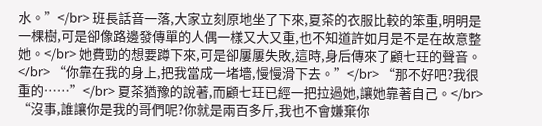水。”</br> 班長話音一落,大家立刻原地坐了下來,夏茶的衣服比較的笨重,明明是一棵樹,可是卻像路邊發傳單的人偶一樣又大又重,也不知道許如月是不是在故意整她。</br> 她費勁的想要蹲下來,可是卻屢屢失敗,這時,身后傳來了顧七玨的聲音。</br> “你靠在我的身上,把我當成一堵墻,慢慢滑下去。”</br> “那不好吧?我很重的……”</br> 夏茶猶豫的說著,而顧七玨已經一把拉過她,讓她靠著自己。</br> “沒事,誰讓你是我的哥們呢?你就是兩百多斤,我也不會嫌棄你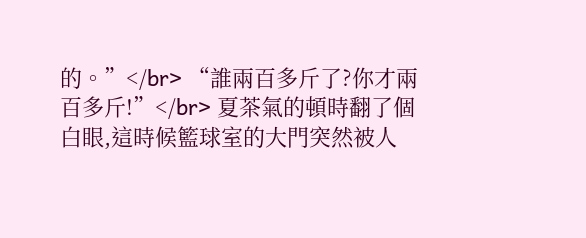的。”</br> “誰兩百多斤了?你才兩百多斤!”</br> 夏茶氣的頓時翻了個白眼,這時候籃球室的大門突然被人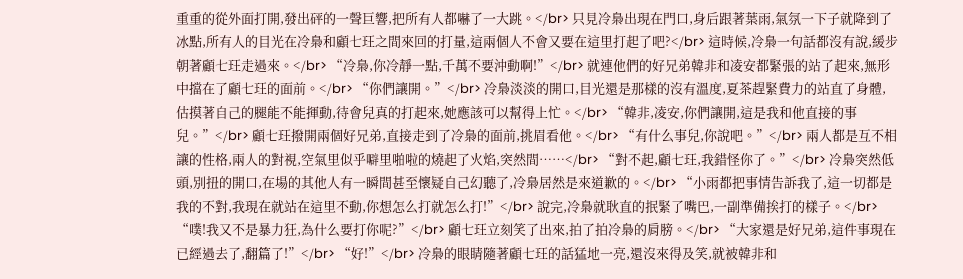重重的從外面打開,發出砰的一聲巨響,把所有人都嚇了一大跳。</br> 只見冷梟出現在門口,身后跟著葉雨,氣氛一下子就降到了冰點,所有人的目光在冷梟和顧七玨之間來回的打量,這兩個人不會又要在這里打起了吧?</br> 這時候,冷梟一句話都沒有說,緩步朝著顧七玨走過來。</br> “冷梟,你冷靜一點,千萬不要沖動啊!”</br> 就連他們的好兄弟韓非和凌安都緊張的站了起來,無形中擋在了顧七玨的面前。</br> “你們讓開。”</br> 冷梟淡淡的開口,目光還是那樣的沒有溫度,夏茶趕緊費力的站直了身體,估摸著自己的腿能不能揮動,待會兒真的打起來,她應該可以幫得上忙。</br> “韓非,凌安,你們讓開,這是我和他直接的事兒。”</br> 顧七玨撥開兩個好兄弟,直接走到了冷梟的面前,挑眉看他。</br> “有什么事兒,你說吧。”</br> 兩人都是互不相讓的性格,兩人的對視,空氣里似乎噼里啪啦的燒起了火焰,突然間……</br> “對不起,顧七玨,我錯怪你了。”</br> 冷梟突然低頭,別扭的開口,在場的其他人有一瞬間甚至懷疑自己幻聽了,冷梟居然是來道歉的。</br> “小雨都把事情告訴我了,這一切都是我的不對,我現在就站在這里不動,你想怎么打就怎么打!”</br> 說完,冷梟就耿直的抿緊了嘴巴,一副準備挨打的樣子。</br> “噗!我又不是暴力狂,為什么要打你呢?”</br> 顧七玨立刻笑了出來,拍了拍冷梟的肩膀。</br> “大家還是好兄弟,這件事現在已經過去了,翻篇了!”</br> “好!”</br> 冷梟的眼睛隨著顧七玨的話猛地一亮,還沒來得及笑,就被韓非和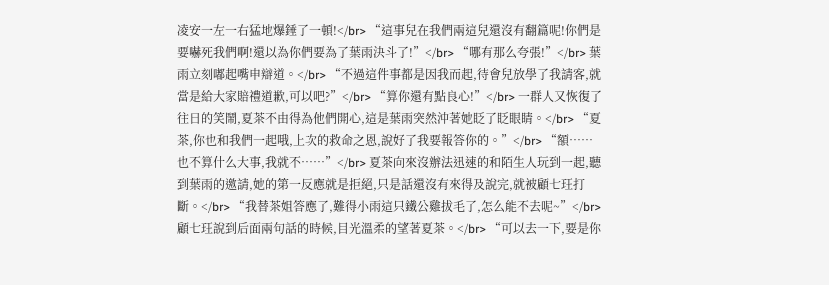凌安一左一右猛地爆錘了一頓!</br> “這事兒在我們兩這兒還沒有翻篇呢!你們是要嚇死我們啊!還以為你們要為了葉雨決斗了!”</br> “哪有那么夸張!”</br> 葉雨立刻嘟起嘴申辯道。</br> “不過這件事都是因我而起,待會兒放學了我請客,就當是給大家賠禮道歉,可以吧?”</br> “算你還有點良心!”</br> 一群人又恢復了往日的笑鬧,夏茶不由得為他們開心,這是葉雨突然沖著她眨了眨眼睛。</br> “夏茶,你也和我們一起哦,上次的救命之恩,說好了我要報答你的。”</br> “額……也不算什么大事,我就不……”</br> 夏茶向來沒辦法迅速的和陌生人玩到一起,聽到葉雨的邀請,她的第一反應就是拒絕,只是話還沒有來得及說完,就被顧七玨打斷。</br> “我替茶姐答應了,難得小雨這只鐵公雞拔毛了,怎么能不去呢~”</br> 顧七玨說到后面兩句話的時候,目光溫柔的望著夏茶。</br> “可以去一下,要是你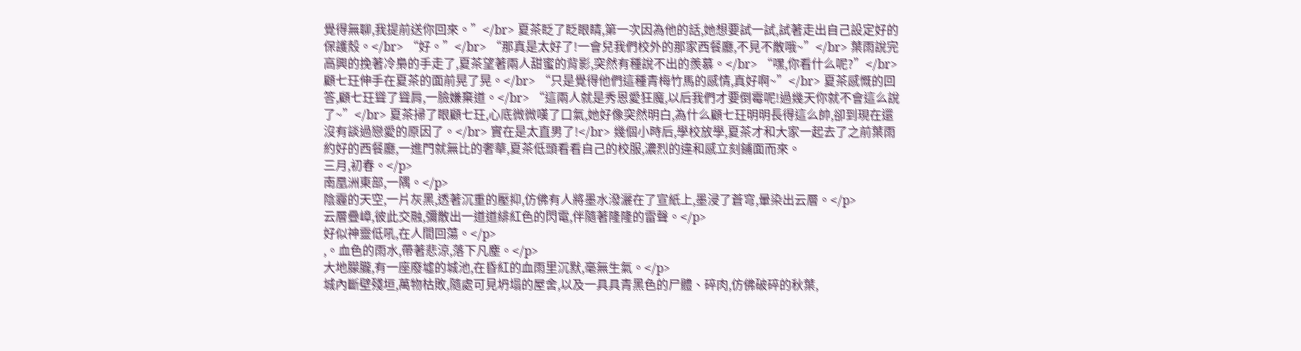覺得無聊,我提前送你回來。”</br> 夏茶眨了眨眼睛,第一次因為他的話,她想要試一試,試著走出自己設定好的保護殼。</br> “好。”</br> “那真是太好了!一會兒我們校外的那家西餐廳,不見不散哦~”</br> 葉雨說完高興的挽著冷梟的手走了,夏茶望著兩人甜蜜的背影,突然有種說不出的羨慕。</br> “嘿,你看什么呢?”</br> 顧七玨伸手在夏茶的面前晃了晃。</br> “只是覺得他們這種青梅竹馬的感情,真好啊~”</br> 夏茶感慨的回答,顧七玨聳了聳肩,一臉嫌棄道。</br> “這兩人就是秀恩愛狂魔,以后我們才要倒霉呢!過幾天你就不會這么說了~”</br> 夏茶掃了眼顧七玨,心底微微嘆了口氣,她好像突然明白,為什么顧七玨明明長得這么帥,卻到現在還沒有談過戀愛的原因了。</br> 實在是太直男了!</br> 幾個小時后,學校放學,夏茶才和大家一起去了之前葉雨約好的西餐廳,一進門就無比的奢華,夏茶低頭看看自己的校服,濃烈的違和感立刻鋪面而來。
三月,初春。</p>
南凰洲東部,一隅。</p>
陰霾的天空,一片灰黑,透著沉重的壓抑,仿佛有人將墨水潑灑在了宣紙上,墨浸了蒼穹,暈染出云層。</p>
云層疊嶂,彼此交融,彌散出一道道緋紅色的閃電,伴隨著隆隆的雷聲。</p>
好似神靈低吼,在人間回蕩。</p>
,。血色的雨水,帶著悲涼,落下凡塵。</p>
大地朦朧,有一座廢墟的城池,在昏紅的血雨里沉默,毫無生氣。</p>
城內斷壁殘垣,萬物枯敗,隨處可見坍塌的屋舍,以及一具具青黑色的尸體、碎肉,仿佛破碎的秋葉,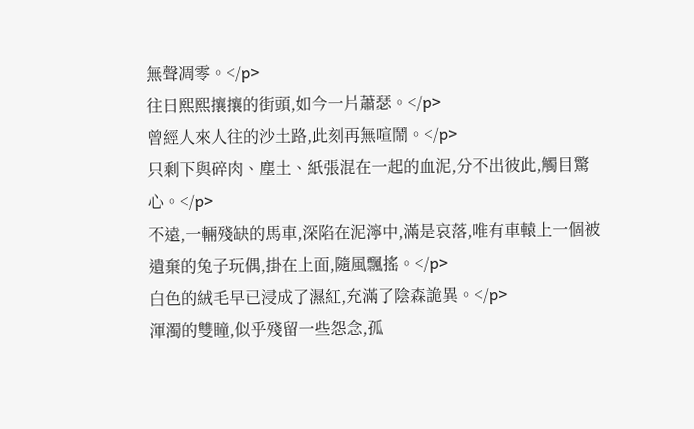無聲凋零。</p>
往日熙熙攘攘的街頭,如今一片蕭瑟。</p>
曾經人來人往的沙土路,此刻再無喧鬧。</p>
只剩下與碎肉、塵土、紙張混在一起的血泥,分不出彼此,觸目驚心。</p>
不遠,一輛殘缺的馬車,深陷在泥濘中,滿是哀落,唯有車轅上一個被遺棄的兔子玩偶,掛在上面,隨風飄搖。</p>
白色的絨毛早已浸成了濕紅,充滿了陰森詭異。</p>
渾濁的雙瞳,似乎殘留一些怨念,孤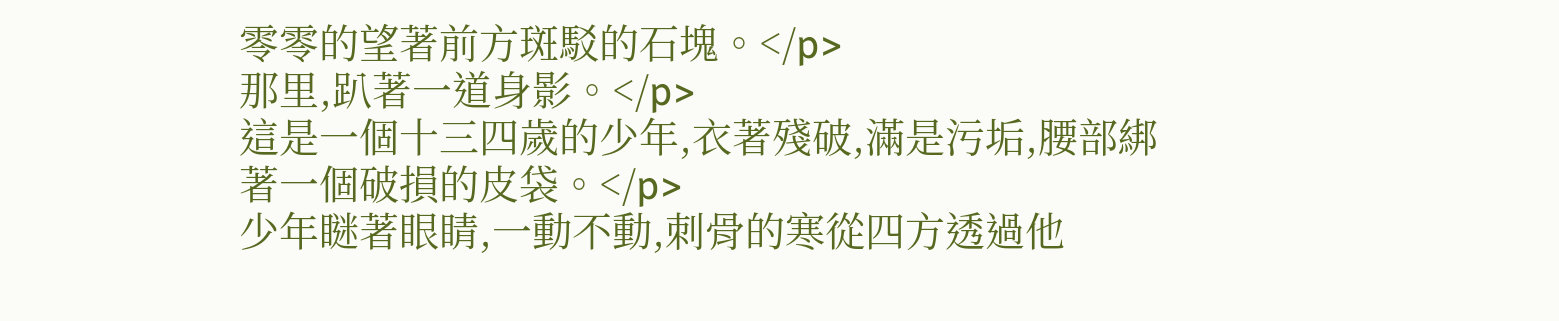零零的望著前方斑駁的石塊。</p>
那里,趴著一道身影。</p>
這是一個十三四歲的少年,衣著殘破,滿是污垢,腰部綁著一個破損的皮袋。</p>
少年瞇著眼睛,一動不動,刺骨的寒從四方透過他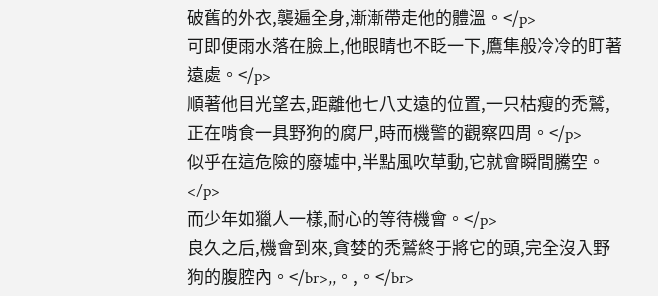破舊的外衣,襲遍全身,漸漸帶走他的體溫。</p>
可即便雨水落在臉上,他眼睛也不眨一下,鷹隼般冷冷的盯著遠處。</p>
順著他目光望去,距離他七八丈遠的位置,一只枯瘦的禿鷲,正在啃食一具野狗的腐尸,時而機警的觀察四周。</p>
似乎在這危險的廢墟中,半點風吹草動,它就會瞬間騰空。</p>
而少年如獵人一樣,耐心的等待機會。</p>
良久之后,機會到來,貪婪的禿鷲終于將它的頭,完全沒入野狗的腹腔內。</br>,,。,。</br>